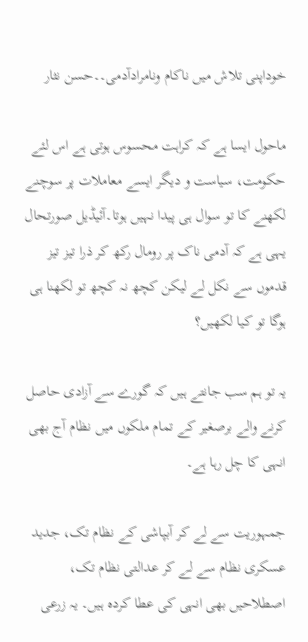خوداپنی تلاش میں ناکام ونامرادآدمی۔۔حسن نثار

ماحول ایسا ہے کہ کراہت محسوس ہوتی ہے اس لئے حکومت، سیاست و دیگر ایسے معاملات پر سوچنے لکھنے کا تو سوال ہی پیدا نہیں ہوتا۔آئیڈیل صورتحال یہی ہے کہ آدمی ناک پر رومال رکھ کر ذرا تیز تیز قدموں سے نکل لے لیکن کچھ نہ کچھ تو لکھنا ہی ہوگا تو کیا لکھیں؟

یہ تو ہم سب جانتے ہیں کہ گورے سے آزادی حاصل کرنے والے برصغیر کے تمام ملکوں میں نظام آج بھی انہی کا چل رہا ہے۔

جمہوریت سے لے کر آبپاشی کے نظام تک، جدید عسکری نظام سے لے کر عدالتی نظام تک، اصطلاحیں بھی انہی کی عطا کردہ ہیں۔ یہ زرعی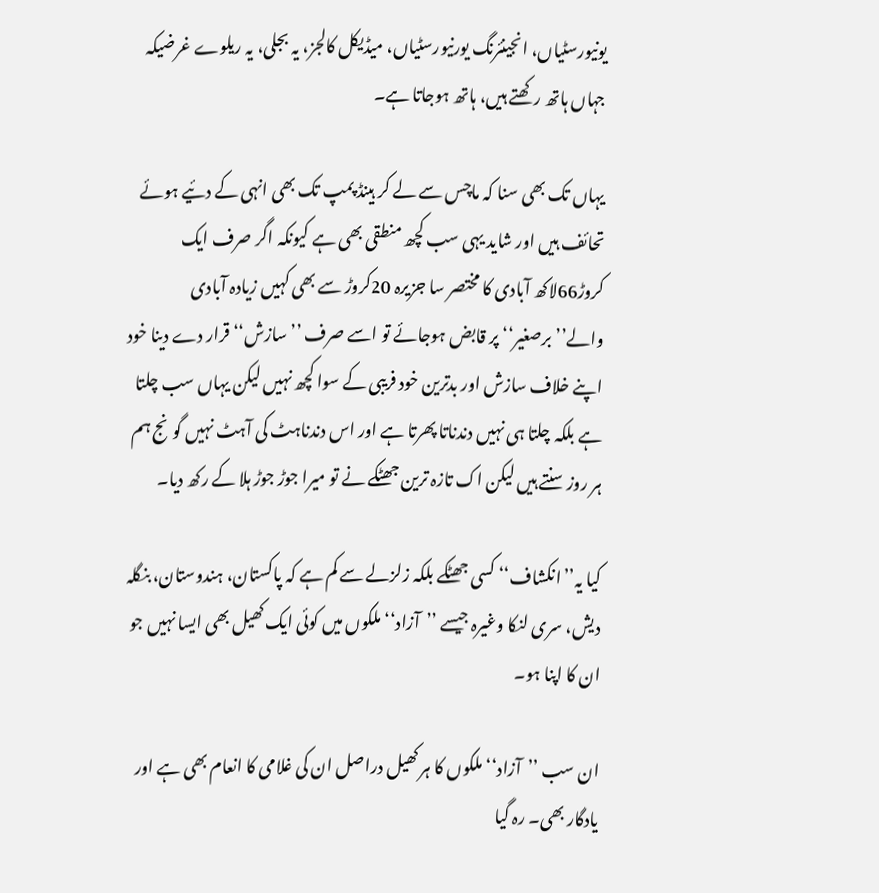یونیورسٹیاں، انجینئرنگ یورنیورسٹیاں، میڈیکل کالجز، یہ بجلی، یہ ریلوے غرضیکہ جہاں ہاتھ رکھتے ہیں، ہاتھ ہوجاتا ہے۔

یہاں تک بھی سنا کہ ماچس سے لے کر ہینڈ پمپ تک بھی انہی کے دئیے ہوئے تحائف ہیں اور شاید یہی سب کچھ منطقی بھی ہے کیونکہ اگر صرف ایک کروڑ66لاکھ آبادی کا مختصر سا جزیرہ 20کروڑ سے بھی کہیں زیادہ آبادی والے’’برصغیر‘‘ پر قابض ہوجائے تو اسے صرف ’’سازش‘‘ قرار دے دینا خود اپنے خلاف سازش اور بدترین خود فریبی کے سوا کچھ نہیں لیکن یہاں سب چلتا ہے بلکہ چلتا ہی نہیں دندناتا پھرتا ہے اور اس دندناہٹ کی آہٹ نہیں گونج ہم ہر روز سنتے ہیں لیکن اک تازہ ترین جھٹکے نے تو میرا جوڑ جوڑ ہلا کے رکھ دیا۔

کیا یہ’’انکشاف‘‘ کسی جھٹکے بلکہ زلزلے سے کم ہے کہ پاکستان، ہندوستان، بنگلہ دیش، سری لنکا وغیرہ جیسے ’’آزاد‘‘ ملکوں میں کوئی ایک کھیل بھی ایسا نہیں جو ان کا اپنا ہو۔

ان سب ’’آزاد‘‘ ملکوں کا ہر کھیل دراصل ان کی غلامی کا انعام بھی ہے اور یادگار بھی۔ رہ گیا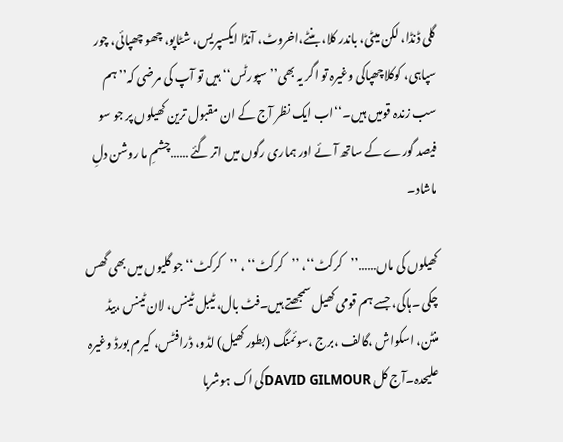گلی ڈنڈا، لکن میٹی، باندر کلا، بنٹے،اخروٹ، آنڈا ایکسپریس، شٹاپو، چھو چھپائی، چور سپاہی، کوکلاچھپاکی وغیرہ تو اگر یہ بھی’’سپورٹس‘‘ ہیں تو آپ کی مرضی کہ’’ہم سب زندہ قومیں ہیں۔‘‘اب ایک نظر آج کے ان مقبول ترین کھیلوں پر جو سو فیصد گورے کے ساتھ آئے اور ہماری رگوں میں اتر گئے ……چشمِ ما روشن دلِ ماشاد۔

کھیلوں کی ماں……’’کرکٹ‘‘، ’’کرکٹ‘‘ ، ’’کرکٹ‘‘ جو گلیوں میں بھی گھس چکی ۔ہاکی، جسے ہم قومی کھیل سمجھتے ہیں۔فٹ بال، ٹیبل ٹینس، لان ٹینس ،بیڈ منٹن، اسکواش ،گالف ،برج ،سوئمنگ (بطور کھیل) لڈو، ڈرافٹس، کیرم بورڈ وغیرہ علیحدہ۔آج کل DAVID GILMOURکی اک ہوشربا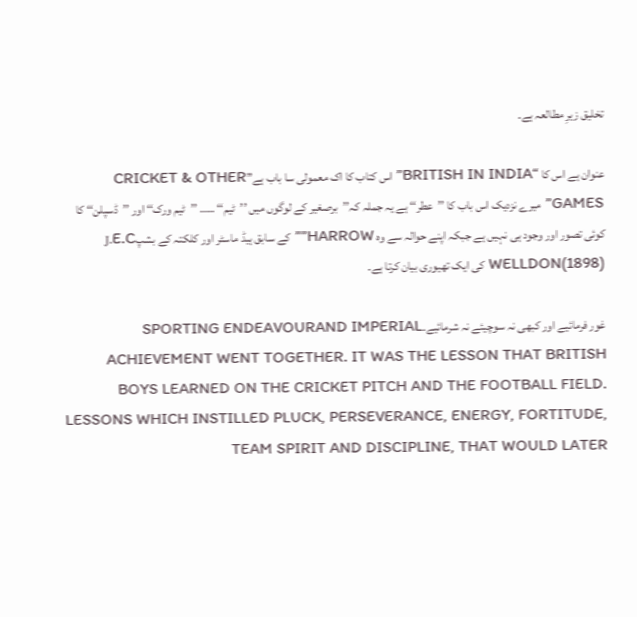تخلیق زیرِ مطالعہ ہے۔

عنوان ہے اس کا “BRITISH IN INDIA”اس کتاب کا اک معمولی سا باب ہے”CRICKET & OTHER GAMES”میرے نزدیک اس باب کا ’’عطر‘‘ ہے یہ جملہ کہ’’برصغیر کے لوگوں میں ’’ٹیم‘‘ ….. ’’ٹیم ورک‘‘ اور ’’ڈسپلن‘‘ کا کوئی تصور اور وجود ہی نہیں ہے جبکہ اپنے حوالہ سے وہ HARROW””کے سابق ہیڈ ماسٹر اور کلکتہ کے بشپJ.E.C WELLDON(1898) کی ایک تھیوری بیان کرتا ہے۔

غور فرمائیے اور کبھی نہ سوچیئے نہ شرمائیے۔SPORTING ENDEAVOURAND IMPERIAL ACHIEVEMENT WENT TOGETHER. IT WAS THE LESSON THAT BRITISH BOYS LEARNED ON THE CRICKET PITCH AND THE FOOTBALL FIELD. LESSONS WHICH INSTILLED PLUCK, PERSEVERANCE, ENERGY, FORTITUDE, TEAM SPIRIT AND DISCIPLINE, THAT WOULD LATER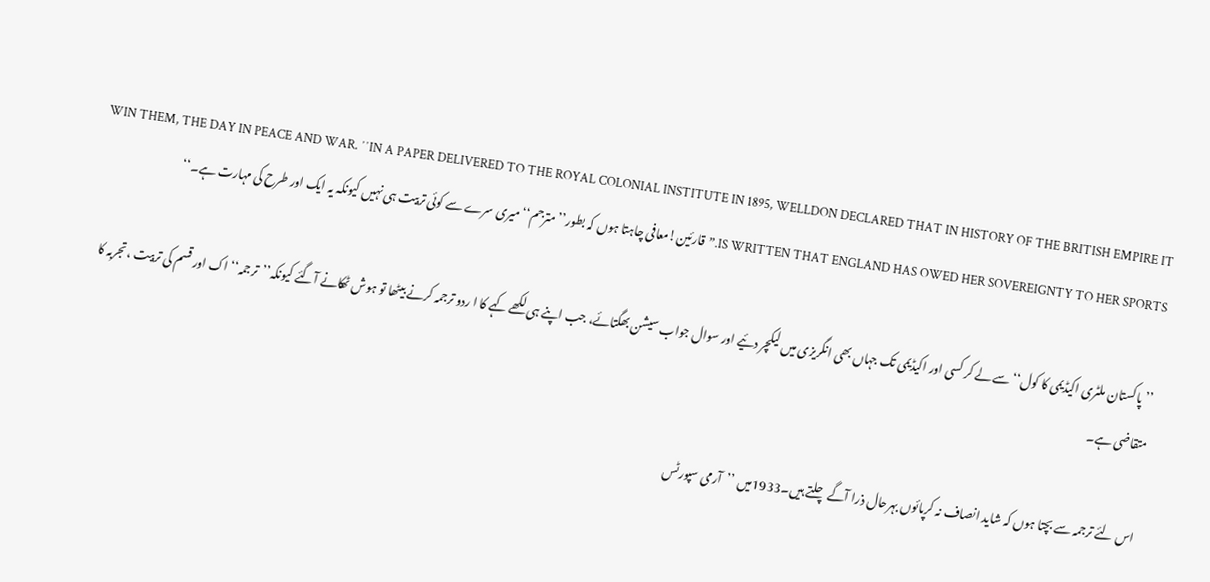WIN THEM, THE DAY IN PEACE AND WAR. ʼʼIN A PAPER DELIVERED TO THE ROYAL COLONIAL INSTITUTE IN 1895, WELLDON DECLARED THAT IN HISTORY OF THE BRITISH EMPIRE IT IS WRITTEN THAT ENGLAND HAS OWED HER SOVEREIGNTY TO HER SPORTS.”قارئین!معافی چاہتا ہوں کہ بطور’’مترجم‘‘ میری سرے سے کوئی تربیت ہی نہیں کیونکہ یہ ایک اور طرح کی مہارت ہے۔‘‘

’’پاکستان ملٹری اکیڈیمی کا کول‘‘ سے لے کر کسی اور اکیڈیمی تک جہاں بھی انگریزی میں لیکچر دئیے اور سوال جواب سیشن بھگتائے، جب اپنے ہی لکھے کہے کا ا ردو ترجمہ کرنے بیٹھا تو ہوش ٹھکانے آگئے کیونکہ’’ترجمہ‘‘ اک اور قسم کی تربیت ،تجربہ کا متقاضی ہے۔

اس لئے ترجمہ سے بچتا ہوں کہ شاید انصاف نہ کرپائوں بہرحال ذرا آگے چلتے ہیں۔1933میں ’’آرمی سپورٹس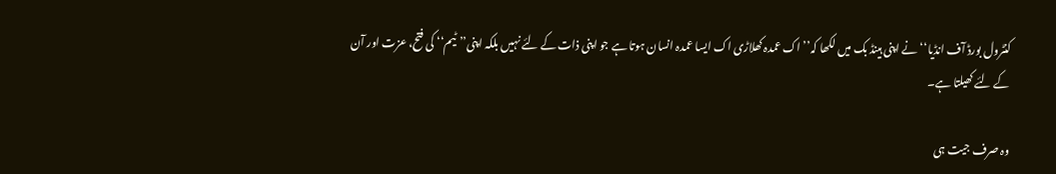کنٹرول بورڈ آف انڈیا‘‘ نے اپنی ہینڈ بک میں لکھا کہ’’اک عمدہ کھلاڑی اک ایسا عمدہ انسان ہوتا ہے جو اپنی ذات کے لئے نہیں بلکہ اپنی’’ٹیم‘‘ کی فتح، عزت اور آن کے لئے کھیلتا ہے۔

وہ صرف جیت ہی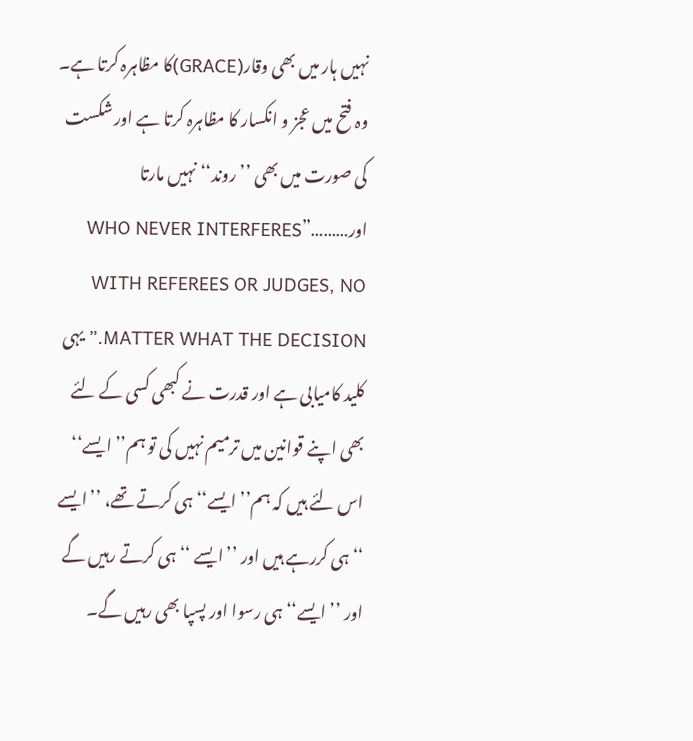نہیں ہار میں بھی وقار(GRACE)کا مظاہرہ کرتا ہے۔ وہ فتح میں عجز و انکسار کا مظاہرہ کرتا ہے اور شکست کی صورت میں بھی ’’روند‘‘ نہیں مارتا اور………”WHO NEVER INTERFERES WITH REFEREES OR JUDGES, NO MATTER WHAT THE DECISION.”یہی کلید کامیابی ہے اور قدرت نے کبھی کسی کے لئے بھی اپنے قوانین میں ترمیم نہیں کی تو ہم’’ایسے‘‘ اس لئے ہیں کہ ہم’’ایسے‘‘ ہی کرتے تھے، ’’ایسے ‘‘ ہی کررہے ہیں اور ’’ایسے ‘‘ ہی کرتے رہیں گے اور ’’ایسے‘‘ ہی رسوا اور پسپا بھی رہیں گے۔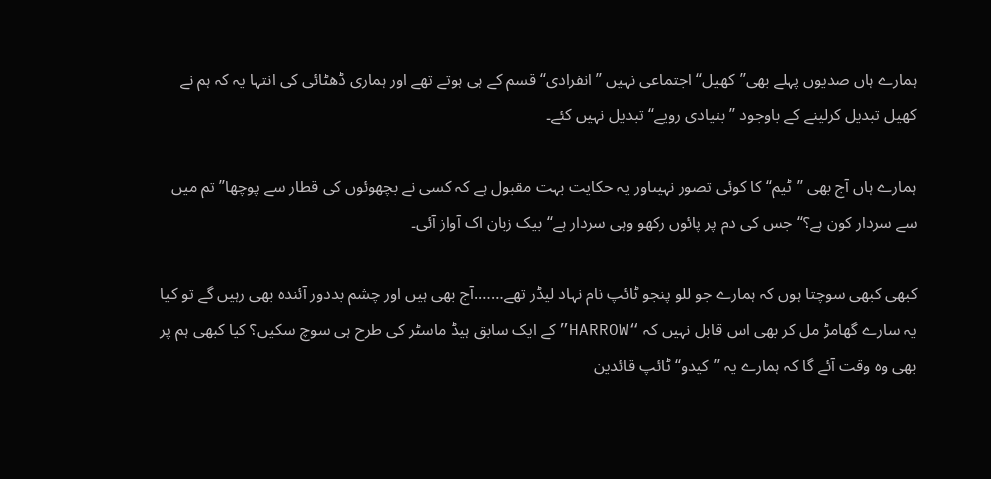ہمارے ہاں صدیوں پہلے بھی’’کھیل‘‘ اجتماعی نہیں ’’انفرادی‘‘ قسم کے ہی ہوتے تھے اور ہماری ڈھٹائی کی انتہا یہ کہ ہم نے کھیل تبدیل کرلینے کے باوجود ’’بنیادی رویے‘‘ تبدیل نہیں کئے۔

ہمارے ہاں آج بھی ’’ٹیم‘‘ کا کوئی تصور نہیںاور یہ حکایت بہت مقبول ہے کہ کسی نے بچھوئوں کی قطار سے پوچھا’’ تم میں سے سردار کون ہے؟‘‘ جس کی دم پر پائوں رکھو وہی سردار ہے‘‘بیک زبان اک آواز آئی۔

کبھی کبھی سوچتا ہوں کہ ہمارے جو للو پنجو ٹائپ نام نہاد لیڈر تھے…….آج بھی ہیں اور چشم بددور آئندہ بھی رہیں گے تو کیا یہ سارے گھامڑ مل کر بھی اس قابل نہیں کہ “HARROW”کے ایک سابق ہیڈ ماسٹر کی طرح ہی سوچ سکیں؟ کیا کبھی ہم پر بھی وہ وقت آئے گا کہ ہمارے یہ ’’کیدو‘‘ ٹائپ قائدین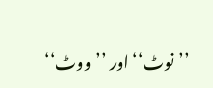’’نوٹ‘‘ اور ’’ووٹ‘‘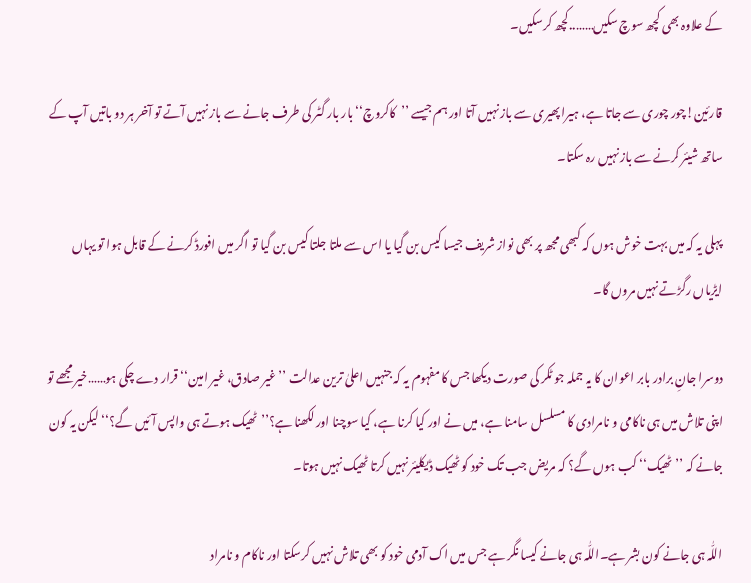کے علاوہ بھی کچھ سوچ سکیں……..کچھ کرسکیں۔

قارئین!چور چوری سے جاتا ہے، ہیرا پھیری سے باز نہیں آتا اور ہم جیسے ’’کاکروچ‘‘ بار بار گٹر کی طرف جانے سے باز نہیں آتے تو آخر ہر دو باتیں آپ کے ساتھ شیئر کرنے سے باز نہیں رہ سکتا۔

پہلی یہ کہ میں بہت خوش ہوں کہ کبھی مجھ پر بھی نواز شریف جیسا کیس بن گیا یا اس سے ملتا جلتا کیس بن گیا تو اگر میں افورڈ کرنے کے قابل ہوا تو یہاں ایڑیاں رگڑتے نہیں مروں گا۔

دوسرا جانِ برادر بابر اعوان کا یہ جملہ جو ٹکر کی صورت دیکھا جس کا مفہوم یہ کہ جنہیں اعلیٰ ترین عدالت ’’غیر صادق، غیر امین‘‘ قرار دے چکی ہو……خیر مجھے تو اپنی تلاش میں ہی ناکامی و نامرادی کا مسلسل سامنا ہے، میں نے اور کیا کرنا ہے، کیا سوچنا اور لکھنا ہے؟’’ٹھیک ہوتے ہی واپس آئیں گے؟‘‘ لیکن یہ کون جانے کہ ’’ٹھیک‘‘ کب ہوں گے؟ کہ مریض جب تک خود کو ٹھیک ڈیکلیئر نہیں کرتا ٹھیک نہیں ہوتا۔

اللّٰہ ہی جانے کون بشر ہے۔اللّٰہ ہی جانے کیسا نگر ہے جس میں اک آدمی خود کو بھی تلاش نہیں کرسکتا اور ناکام و نامراد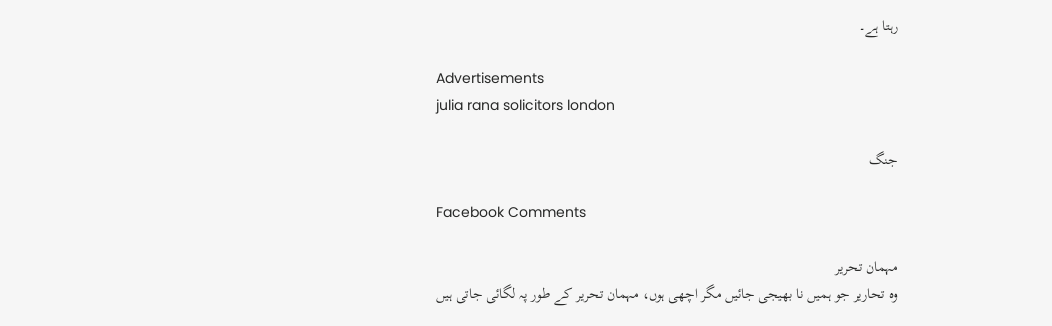رہتا ہے۔

Advertisements
julia rana solicitors london

جنگ

Facebook Comments

مہمان تحریر
وہ تحاریر جو ہمیں نا بھیجی جائیں مگر اچھی ہوں، مہمان تحریر کے طور پہ لگائی جاتی ہیں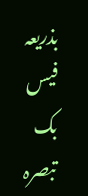بذریعہ فیس بک تبصرہ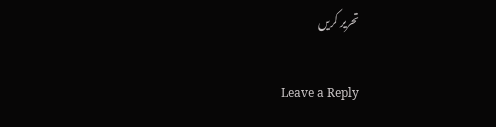تحریر کریں

Leave a Reply